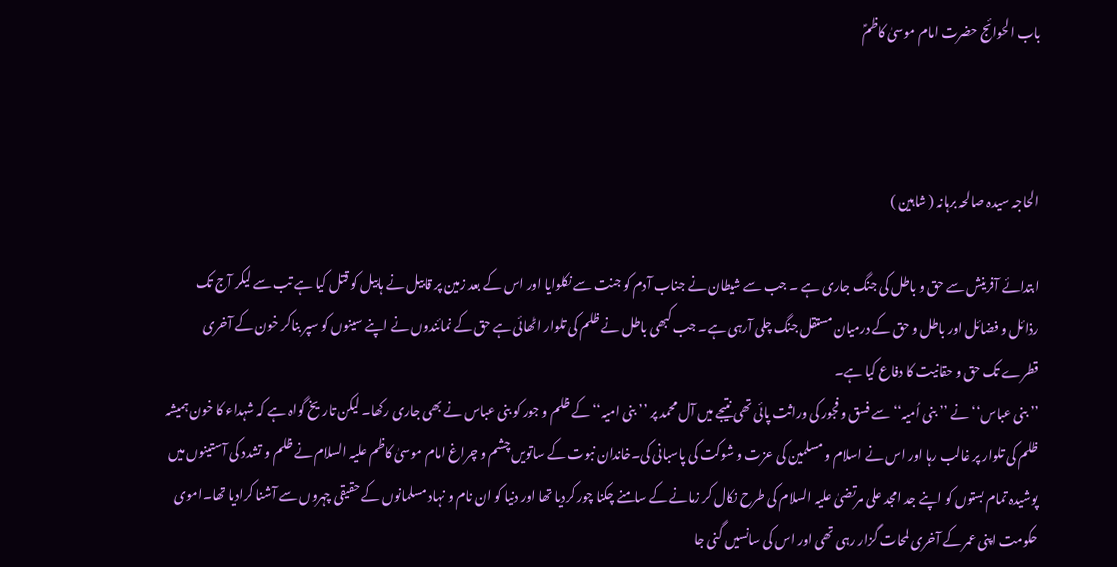باب الحوائج حضرت امام موسیٰ کاظمؑ



الحاجہ سیدہ صالحہ برہانہ ( شاہین )

ابتدائے آفرینش سے حق و باطل کی جنگ جاری ہے ۔ جب سے شیطان نے جناب آدم کو جنت سے نکلوایا اور اس کے بعد زمین پر قابیل نے ہابیل کو قتل کیا ہے تب سے لیکر آج تک رذائل و فضائل اور باطل و حق کے درمیان مستقل جنگ چلی آرہی ہے۔ جب کبھی باطل نے ظلم کی تلوار اٹھائی ہے حق کے نمائندوں نے اپنے سینوں کو سپر بناکر خون کے آخری قطرے تک حق و حقانیت کا دفاع کیا ہے۔
’’بنی عباس‘‘ نے ’’بنی اُمیہ‘‘سے فسق و فجور کی وراثت پائی تھی نتیجے میں آل محمد پر ’’بنی امیہ‘‘ کے ظلم و جور کو بنی عباس نے بھی جاری رکھا۔ لیکن تاریخ گواہ ہے کہ شہداء کا خون ہمیشہ ظلم کی تلوار پر غالب رہا اور اس نے اسلام و مسلمین کی عزت و شوکت کی پاسبانی کی۔خاندان نبوت کے ساتویں چشم و چراغ امام موسیٰ کاظم علیہ السلام نے ظلم و تشدد کی آستینوں میں پوشیدہ تمام بستوں کو اپنے جد امجد علی مرتضیٰ علیہ السلام کی طرح نکال کر زمانے کے سامنے چکنا چور کردیا تھا اور دنیا کو ان نام و نہاد مسلمانوں کے حقیقی چہروں سے آشنا کرادیا تھا۔اموی حکومت اپنی عمر کے آخری لمحات گزار رہی تھی اور اس کی سانسیں گنی جا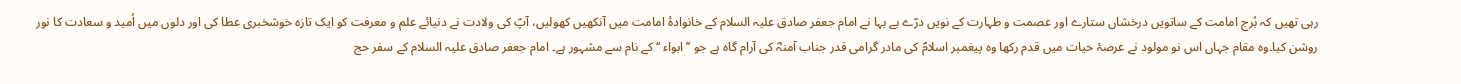رہی تھیں کہ بُرج امامت کے ساتویں درخشاں ستارے اور عصمت و طہارت کے نویں درّے بے بہا نے امام جعفر صادق علیہ السلام کے خانوادۂ امامت میں آنکھیں کھولیں، آپؑ کی ولادت نے دنیائے علم و معرفت کو ایک تازہ خوشخبری عطا کی اور دلوں میں اُمید و سعادت کا نور روشن کیا۔وہ مقام جہاں اس نو مولود نے عرصۂ حیات میں قدم رکھا وہ پیغمبر اسلامؐ کی مادر گرامی قدر جناب آمنہؓ کی آرام گاہ ہے جو ’’ابواء ‘‘ کے نام سے مشہور ہے۔ امام جعفر صادق علیہ السلام کے سفر حج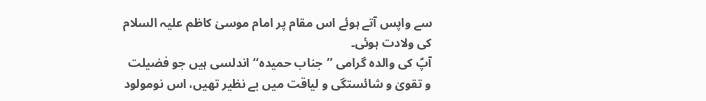سے واپس آتے ہوئے اس مقام پر امام موسیٰ کاظم علیہ السلام کی ولادت ہوئی۔
آپؑ کی والدہ گرامی ’’جناب حمیدہ‘‘ اندلسی ہیں جو فضیلت و تقویٰ و شائستگی و لیاقت میں بے نظیر تھیں، اس نومولود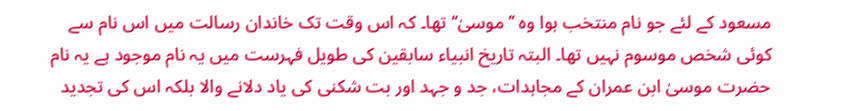مسعود کے لئے جو نام منتخب ہوا وہ ’’موسیٰ‘‘ تھا۔ کہ اس وقت تک خاندان رسالت میں اس نام سے کوئی شخص موسوم نہیں تھا۔ البتہ تاریخ انبیاء سابقین کی طویل فہرست میں یہ نام موجود ہے یہ نام حضرت موسیٰ ابن عمران کے مجاہدات، جد و جہد اور بت شکنی کی یاد دلانے والا بلکہ اس کی تجدید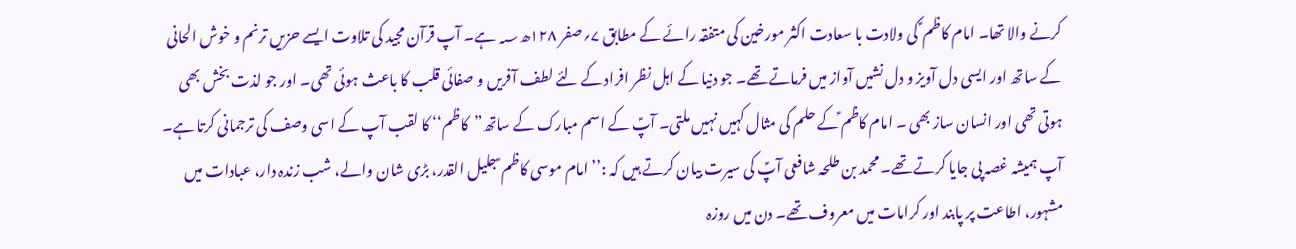کرنے والا تھا۔ امام کاظم ؑ کی ولادت با سعادت اکثر مورخین کی متفقہ رائے کے مطابق ۷؍صفر ۱۲۸ھ؁ ہے۔ آپ قرآن مجید کی تلاوت ایسے حزیں ترنم و خوش الحانی کے ساتھ اور ایسی دل آویز و دل نشیں آواز میں فرماتے تھے۔ جو دنیا کے اہل نظر افراد کے لئے لطف آفریں و صفائی قلب کا باعث ہوئی تھی۔ اور جو لذت بخش بھی ہوتی تھی اور انسان ساز بھی ۔ امام کاظم ؑکے حلم کی مثال کہیں نہیں ملتی۔ آپؑ کے اسم مبارک کے ساتھ”کاظم‘‘ کا لقب آپ کے اسی وصف کی ترجمانی کرتا ہے۔ آپ ہمیشہ غصہ پی جایا کرتے تھے۔ محمد بن طلحہ شافعی آپؑ کی سیرت بیان کرتے ہیں کہ :’’ امام موسی کاظم ؑ جلیل القدر، بڑی شان والے، شب زندہ دار، عبادات میں مشہور، اطاعت پر پابند اور کرامات میں معروف تھے۔ دن میں روزہ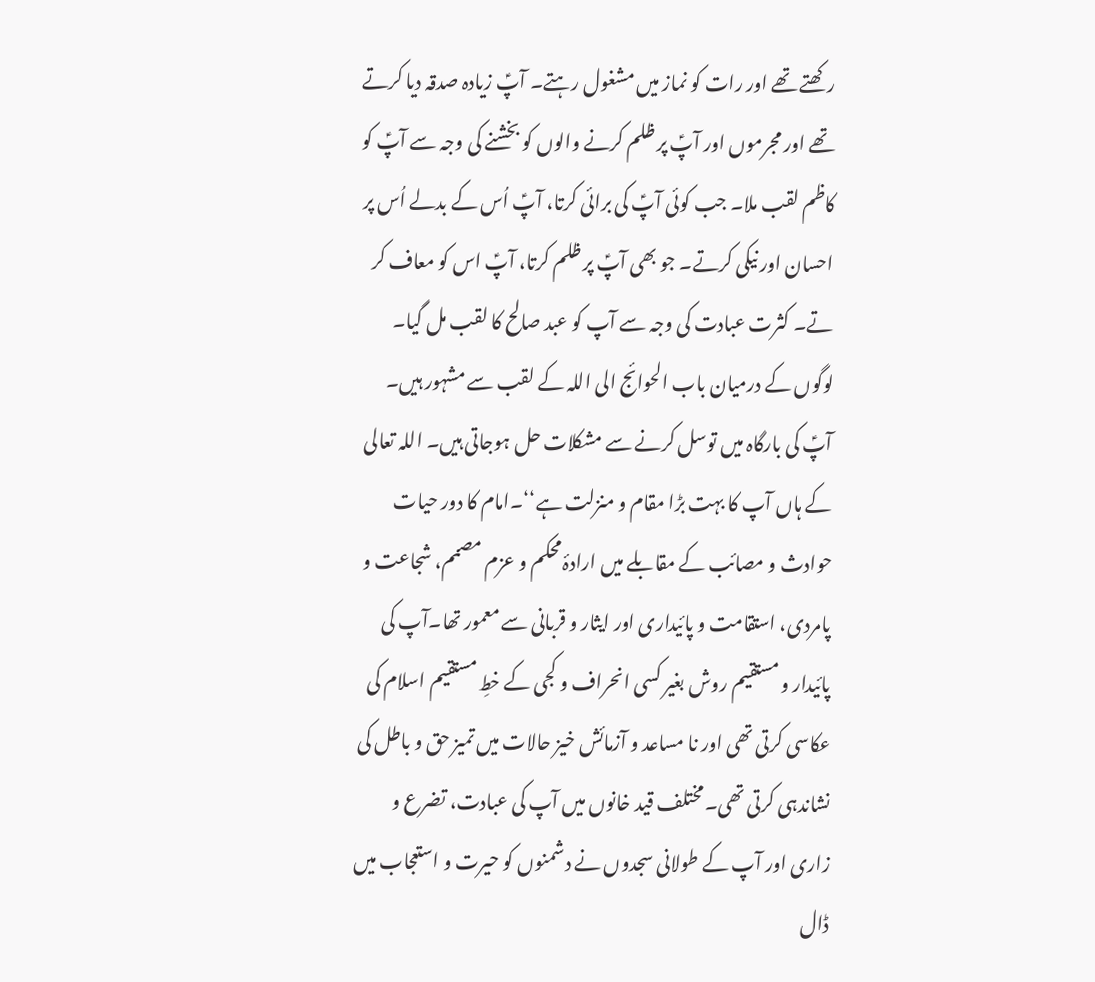رکھتے تھے اور رات کو نماز میں مشغول رہتے۔ آپؑ زیادہ صدقہ دیا کرتے تھے اور مجرموں اور آپؑ پر ظلم کرنے والوں کو بخشنے کی وجہ سے آپؑ کو کاظم لقب ملا۔ جب کوئی آپؑ کی برائی کرتا، آپؑ اُس کے بدلے اُس پر احسان اور نیکی کرتے۔ جو بھی آپؑ پر ظلم کرتا، آپؑ اس کو معاف کر تے۔ کثرت عبادت کی وجہ سے آپ کو عبد صالح کا لقب مل گیا۔ لوگوں کے درمیان باب الحوائج الی اللہ کے لقب سے مشہور ہیں۔ آپؑ کی بارگاہ میں توسل کرنے سے مشکلات حل ہوجاتی ہیں۔ اللہ تعالی کے ہاں آپ کا بہت بڑا مقام و منزلت ہے‘‘۔امام کا دور حیات حوادث و مصائب کے مقابلے میں ارادۂ محکم و عزم مصمم، شجاعت و پامردی، استقامت و پائیداری اور ایثار و قربانی سے معمور تھا۔آپ کی پائیدار و مستقیم روش بغیر کسی انحراف و کجی کے خطِ مستقیم اسلام کی عکاسی کرتی تھی اور نا مساعد و آزمائش خیز حالات میں تمیز حق و باطل کی نشاندہی کرتی تھی۔مختلف قید خانوں میں آپ کی عبادت، تضرع و زاری اور آپ کے طولانی سجدوں نے دشمنوں کو حیرت و استعجاب میں ڈال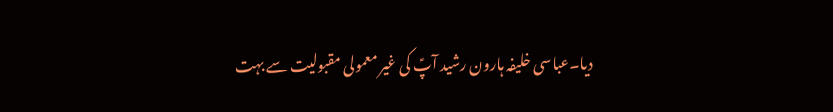دیا۔عباسی خلیفہ ہارون رشید آپؑ کی غیر معمولی مقبولیت سے بہت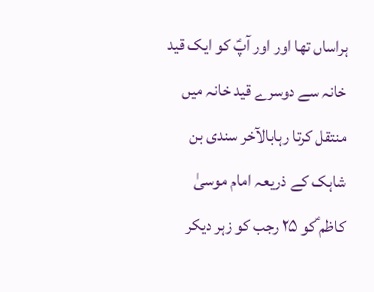ہراساں تھا اور اور آپؑ کو ایک قید خانہ سے دوسرے قید خانہ میں منتقل کرتا رہابالآخر سندی بن شاہک کے ذریعہ امام موسیٰ کاظم ؑکو ۲۵ رجب کو زہر دیکر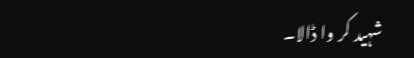شہید کر وا ڈالا۔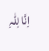اِنَّا لِلّٰہِ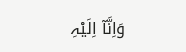وَاِنَّآ اِلَیْہِ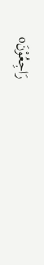رَاجِعُوْنَo